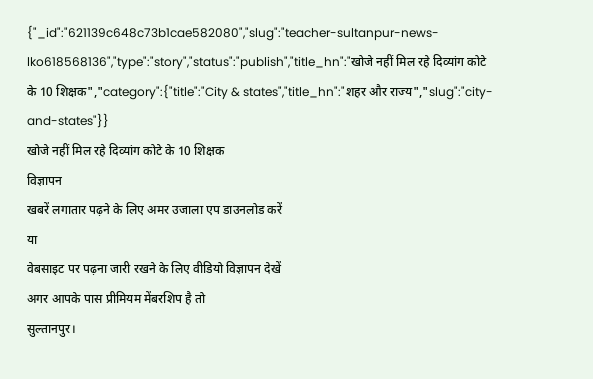{"_id":"621139c648c73b1cae582080","slug":"teacher-sultanpur-news-lko618568136","type":"story","status":"publish","title_hn":"खोजे नहीं मिल रहे दिव्यांग कोटे के 10 शिक्षक","category":{"title":"City & states","title_hn":"शहर और राज्य","slug":"city-and-states"}}
खोजे नहीं मिल रहे दिव्यांग कोटे के 10 शिक्षक
विज्ञापन
खबरें लगातार पढ़ने के लिए अमर उजाला एप डाउनलोड करें
या
वेबसाइट पर पढ़ना जारी रखने के लिए वीडियो विज्ञापन देखें
अगर आपके पास प्रीमियम मेंबरशिप है तो
सुल्तानपुर।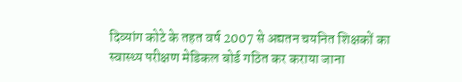दिव्यांग कोटे के तहत वर्ष 2007 से अद्यतन चयनित शिक्षकों का स्वास्थ्य परीक्षण मेडिकल बोर्ड गठित कर कराया जाना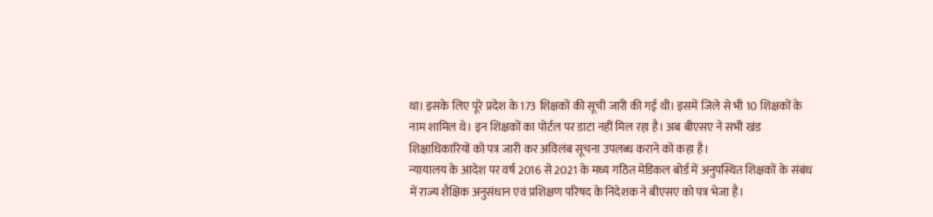था। इसके लिए पूरे प्रदेश के 173 शिक्षकों की सूची जारी की गई थी। इसमें जिले से भी 10 शिक्षकों के नाम शामिल थे। इन शिक्षकों का पोर्टल पर डाटा नहीं मिल रहा है। अब बीएसए ने सभी खंड शिक्षाधिकारियों को पत्र जारी कर अविलंब सूचना उपलब्ध कराने को कहा है।
न्यायालय के आदेश पर वर्ष 2016 से 2021 के मध्य गठित मेडिकल बोर्ड में अनुपस्थित शिक्षकों के संबंध में राज्य शैक्षिक अनुसंधान एवं प्रशिक्षण परिषद के निदेशक ने बीएसए को पत्र भेजा है।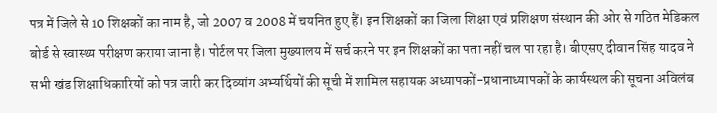पत्र में जिले से 10 शिक्षकों का नाम है, जो 2007 व 2008 में चयनित हुए हैं। इन शिक्षकों का जिला शिक्षा एवं प्रशिक्षण संस्थान की ओर से गठित मेडिकल बोर्ड से स्वास्थ्य परीक्षण कराया जाना है। पोर्टल पर जिला मुख्यालय में सर्च करने पर इन शिक्षकों का पता नहीं चल पा रहा है। बीएसए दीवान सिंह यादव ने सभी खंड शिक्षाधिकारियों को पत्र जारी कर दिव्यांग अभ्यर्थियों की सूची में शामिल सहायक अध्यापकों-प्रधानाध्यापकों के कार्यस्थल की सूचना अविलंब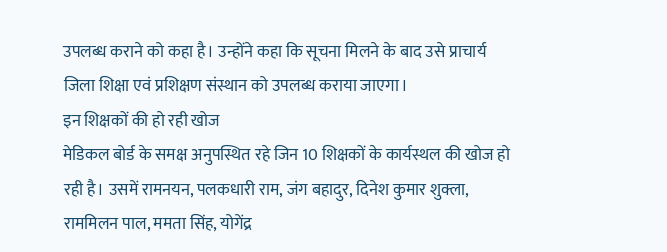उपलब्ध कराने को कहा है। उन्होंने कहा कि सूचना मिलने के बाद उसे प्राचार्य जिला शिक्षा एवं प्रशिक्षण संस्थान को उपलब्ध कराया जाएगा।
इन शिक्षकों की हो रही खोज
मेडिकल बोर्ड के समक्ष अनुपस्थित रहे जिन 10 शिक्षकों के कार्यस्थल की खोज हो रही है। उसमें रामनयन, पलकधारी राम, जंग बहादुर, दिनेश कुमार शुक्ला, राममिलन पाल, ममता सिंह, योगेंद्र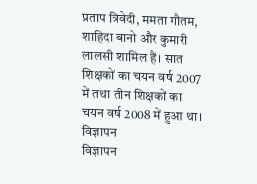प्रताप त्रिवेदी, ममता गौतम, शाहिदा बानो और कुमारी लालसी शामिल हैं। सात शिक्षकों का चयन वर्ष 2007 में तथा तीन शिक्षकों का चयन वर्ष 2008 में हुआ था।
विज्ञापन
विज्ञापन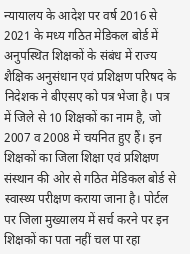न्यायालय के आदेश पर वर्ष 2016 से 2021 के मध्य गठित मेडिकल बोर्ड में अनुपस्थित शिक्षकों के संबंध में राज्य शैक्षिक अनुसंधान एवं प्रशिक्षण परिषद के निदेशक ने बीएसए को पत्र भेजा है। पत्र में जिले से 10 शिक्षकों का नाम है, जो 2007 व 2008 में चयनित हुए हैं। इन शिक्षकों का जिला शिक्षा एवं प्रशिक्षण संस्थान की ओर से गठित मेडिकल बोर्ड से स्वास्थ्य परीक्षण कराया जाना है। पोर्टल पर जिला मुख्यालय में सर्च करने पर इन शिक्षकों का पता नहीं चल पा रहा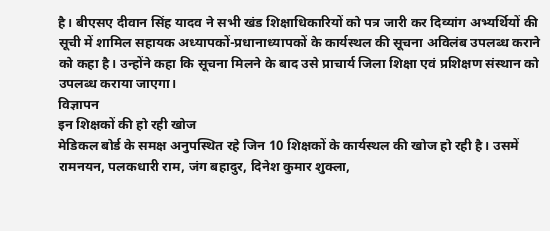है। बीएसए दीवान सिंह यादव ने सभी खंड शिक्षाधिकारियों को पत्र जारी कर दिव्यांग अभ्यर्थियों की सूची में शामिल सहायक अध्यापकों-प्रधानाध्यापकों के कार्यस्थल की सूचना अविलंब उपलब्ध कराने को कहा है। उन्होंने कहा कि सूचना मिलने के बाद उसे प्राचार्य जिला शिक्षा एवं प्रशिक्षण संस्थान को उपलब्ध कराया जाएगा।
विज्ञापन
इन शिक्षकों की हो रही खोज
मेडिकल बोर्ड के समक्ष अनुपस्थित रहे जिन 10 शिक्षकों के कार्यस्थल की खोज हो रही है। उसमें रामनयन, पलकधारी राम, जंग बहादुर, दिनेश कुमार शुक्ला,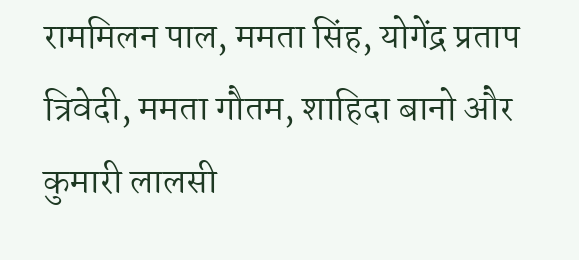राममिलन पाल, ममता सिंह, योगेंद्र प्रताप त्रिवेदी, ममता गौतम, शाहिदा बानो और कुमारी लालसी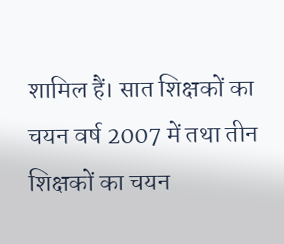शामिल हैं। सात शिक्षकों का चयन वर्ष 2007 में तथा तीन शिक्षकों का चयन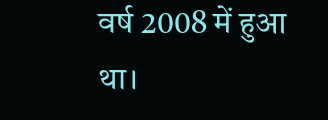वर्ष 2008 में हुआ था।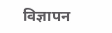विज्ञापन